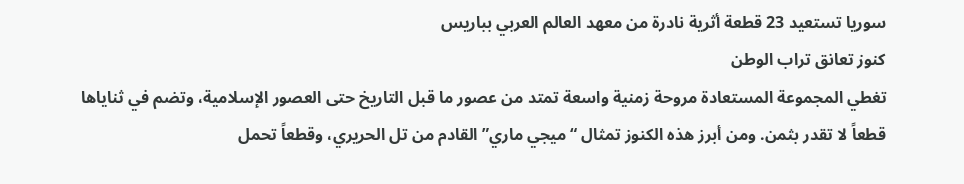سوريا تستعيد 23 قطعة أثرية نادرة من معهد العالم العربي بباريس
كنوز تعانق تراب الوطن
تغطي المجموعة المستعادة مروحة زمنية واسعة تمتد من عصور ما قبل التاريخ حتى العصور الإسلامية، وتضم في ثناياها قطعاً لا تقدر بثمن. ومن أبرز هذه الكنوز تمثال “ميجي ماري” القادم من تل الحريري، وقطعاً تحمل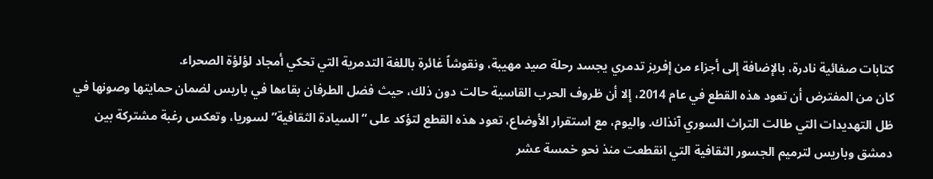كتابات صفائية نادرة، بالإضافة إلى أجزاء من إفريز تدمري يجسد رحلة صيد مهيبة، ونقوشاً غائرة باللغة التدمرية التي تحكي أمجاد لؤلؤة الصحراء.
كان من المفترض أن تعود هذه القطع في عام 2014، إلا أن ظروف الحرب القاسية حالت دون ذلك، حيث فضل الطرفان بقاءها في باريس لضمان حمايتها وصونها في ظل التهديدات التي طالت التراث السوري آنذاك. واليوم، مع استقرار الأوضاع، تعود هذه القطع لتؤكد على “السيادة الثقافية” لسوريا، وتعكس رغبة مشتركة بين دمشق وباريس لترميم الجسور الثقافية التي انقطعت منذ نحو خمسة عشر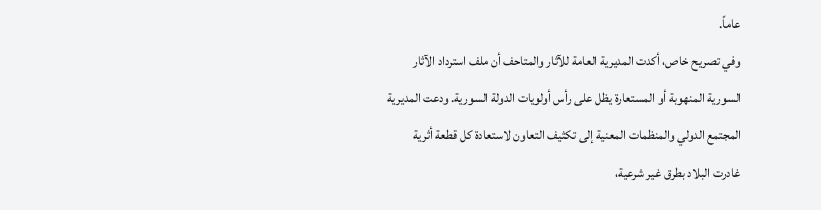عاماً.
وفي تصريح خاص، أكدت المديرية العامة للآثار والمتاحف أن ملف استرداد الآثار السورية المنهوبة أو المستعارة يظل على رأس أولويات الدولة السورية. ودعت المديرية المجتمع الدولي والمنظمات المعنية إلى تكثيف التعاون لاستعادة كل قطعة أثرية غادرت البلاد بطرق غير شرعية،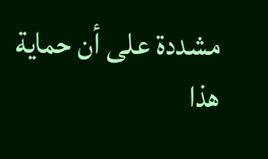مشددة على أن حماية هذا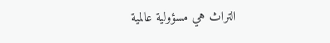التراث هي مسؤولية عالمية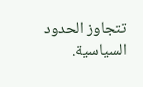تتجاوز الحدود السياسية.